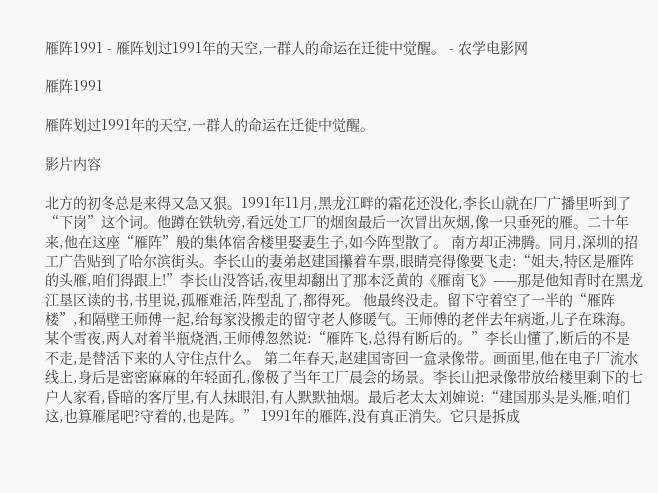雁阵1991 - 雁阵划过1991年的天空,一群人的命运在迁徙中觉醒。 - 农学电影网

雁阵1991

雁阵划过1991年的天空,一群人的命运在迁徙中觉醒。

影片内容

北方的初冬总是来得又急又狠。1991年11月,黑龙江畔的霜花还没化,李长山就在厂广播里听到了“下岗”这个词。他蹲在铁轨旁,看远处工厂的烟囱最后一次冒出灰烟,像一只垂死的雁。二十年来,他在这座“雁阵”般的集体宿舍楼里娶妻生子,如今阵型散了。 南方却正沸腾。同月,深圳的招工广告贴到了哈尔滨街头。李长山的妻弟赵建国攥着车票,眼睛亮得像要飞走:“姐夫,特区是雁阵的头雁,咱们得跟上!”李长山没答话,夜里却翻出了那本泛黄的《雁南飞》——那是他知青时在黑龙江垦区读的书,书里说,孤雁难活,阵型乱了,都得死。 他最终没走。留下守着空了一半的“雁阵楼”,和隔壁王师傅一起,给每家没搬走的留守老人修暖气。王师傅的老伴去年病逝,儿子在珠海。某个雪夜,两人对着半瓶烧酒,王师傅忽然说:“雁阵飞,总得有断后的。”李长山懂了,断后的不是不走,是替活下来的人守住点什么。 第二年春天,赵建国寄回一盒录像带。画面里,他在电子厂流水线上,身后是密密麻麻的年轻面孔,像极了当年工厂晨会的场景。李长山把录像带放给楼里剩下的七户人家看,昏暗的客厅里,有人抹眼泪,有人默默抽烟。最后老太太刘婶说:“建国那头是头雁,咱们这,也算雁尾吧?守着的,也是阵。” 1991年的雁阵,没有真正消失。它只是拆成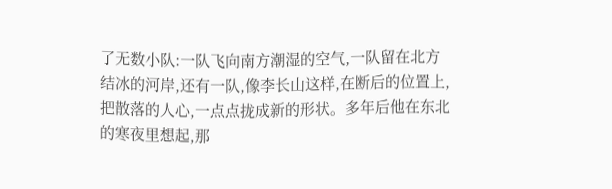了无数小队:一队飞向南方潮湿的空气,一队留在北方结冰的河岸,还有一队,像李长山这样,在断后的位置上,把散落的人心,一点点拢成新的形状。多年后他在东北的寒夜里想起,那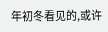年初冬看见的,或许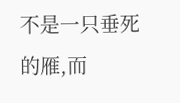不是一只垂死的雁,而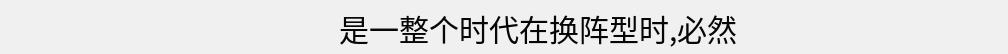是一整个时代在换阵型时,必然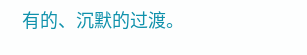有的、沉默的过渡。